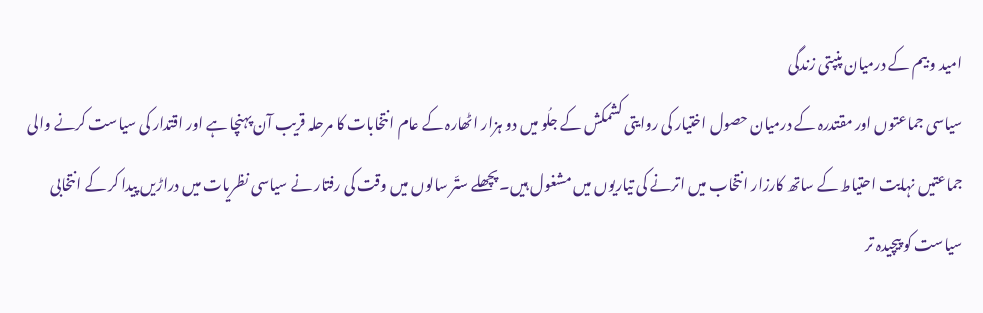امید و بیم کے درمیان پنپتی زندگی
سیاسی جماعتوں اور مقتدرہ کے درمیان حصول اختیار کی روایتی کشمکش کے جلُو میں دو ہزار اٹھارہ کے عام انتخابات کا مرحلہ قریب آن پہنچا ہے اور اقتدار کی سیاست کرنے والی جماعتیں نہایت احتیاط کے ساتھ کارزار انتخاب میں اترنے کی تیاریوں میں مشغول ہیں۔ پچھلے ستّر سالوں میں وقت کی رفتار نے سیاسی نظریات میں دراڑیں پیدا کر کے انتخابی سیاست کو پیچیدہ تر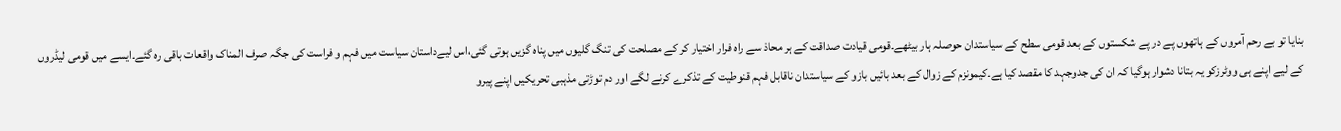بنایا تو بے رحم آمروں کے ہاتھوں پے در پے شکستوں کے بعد قومی سطح کے سیاستدان حوصلہ ہار بیٹھے۔قومی قیادت صداقت کے ہر محاذ سے راہ فرار اختیار کر کے مصلحت کی تنگ گلیوں میں پناہ گزیں ہوتی گئی،اس لیےداستان سیاست میں فہم و فراست کی جگہ صرف المناک واقعات باقی رہ گئے۔ایسے میں قومی لیڈروں کے لیے اپنے ہی ووٹرزکو یہ بتانا دشوار ہوگیا کہ ان کی جدوجہد کا مقصد کیا ہے۔کیمونزم کے زوال کے بعد بائیں بازو کے سیاستدان ناقابل فہم قنوطیت کے تذکرے کرنے لگے اور دم توڑتی مذہبی تحریکیں اپنے پیرو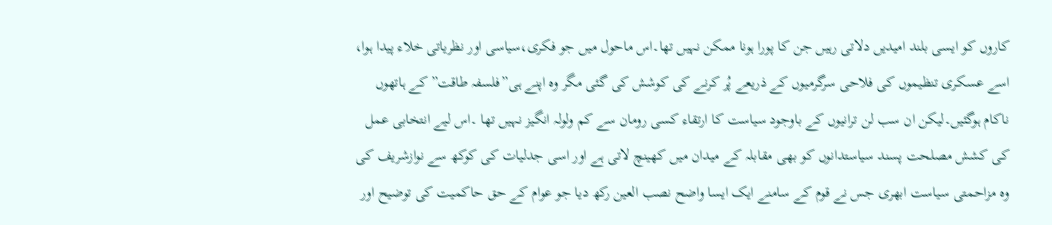کاروں کو ایسی بلند امیدیں دلاتی رہیں جن کا پورا ہونا ممکن نہیں تھا۔اس ماحول میں جو فکری،سیاسی اور نظریاتی خلاء پیدا ہوا، اسے عسکری تنظیموں کی فلاحی سرگرمیوں کے ذریعے پُر کرنے کی کوشش کی گئی مگر وہ اپنے ہی”فلسفہ طاقت” کے ہاتھوں ناکام ہوگئیں۔لیکن ان سب لن ترانیوں کے باوجود سیاست کا ارتقاء کسی رومان سے کم ولولہ انگیز نہیں تھا ۔اس لیے انتخابی عمل کی کشش مصلحت پسند سیاستدانوں کو بھی مقابلہ کے میدان میں کھینچ لاتی ہے اور اسی جدلیات کی کوکھ سے نوازشریف کی وہ مزاحمتی سیاست ابھری جس نے قوم کے سامنے ایک ایسا واضح نصب العین رکھ دیا جو عوام کے حق حاکمیت کی توضیح اور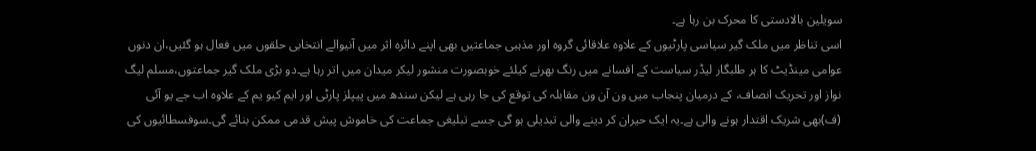سویلین بالادستی کا محرک بن رہا ہے۔
اسی تناظر میں ملک گیر سیاسی پارٹیوں کے علاوہ علاقائی گروہ اور مذہبی جماعتیں بھی اپنے دائرہ اثر میں آنیوالے انتخابی حلقوں میں فعال ہو گئیں،ان دنوں عوامی مینڈیٹ کا ہر طلبگار لیڈر سیاست کے افسانے میں رنگ بھرنے کیلئے خوبصورت منشور لیکر میدان میں اتر رہا ہے۔دو بڑی ملک گیر جماعتوں،مسلم لیگ نواز اور تحریک انصاف، کے درمیان پنجاب میں ون آن ون مقابلہ کی توقع کی جا رہی ہے لیکن سندھ میں پیپلز پارٹی اور ایم کیو یم کے علاوہ اب جے یو آئی (ف)بھی شریک اقتدار ہونے والی ہے۔یہ ایک حیران کر دینے والی تبدیلی ہو گی جسے تبلیغی جماعت کی خاموش پیش قدمی ممکن بنائے گی۔سوفسطائیوں کی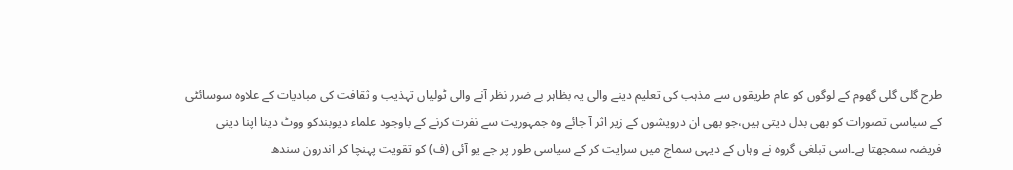طرح گلی گلی گھوم کے لوگوں کو عام طریقوں سے مذہب کی تعلیم دینے والی یہ بظاہر بے ضرر نظر آنے والی ٹولیاں تہذیب و ثقافت کی مبادیات کے علاوہ سوسائٹی کے سیاسی تصورات کو بھی بدل دیتی ہیں،جو بھی ان درویشوں کے زیر اثر آ جائے وہ جمہوریت سے نفرت کرنے کے باوجود علماء دیوبندکو ووٹ دینا اپنا دینی فریضہ سمجھتا ہے۔اسی تبلغی گروہ نے وہاں کے دیہی سماج میں سرایت کر کے سیاسی طور پر جے یو آئی (ف) کو تقویت پہنچا کر اندرون سندھ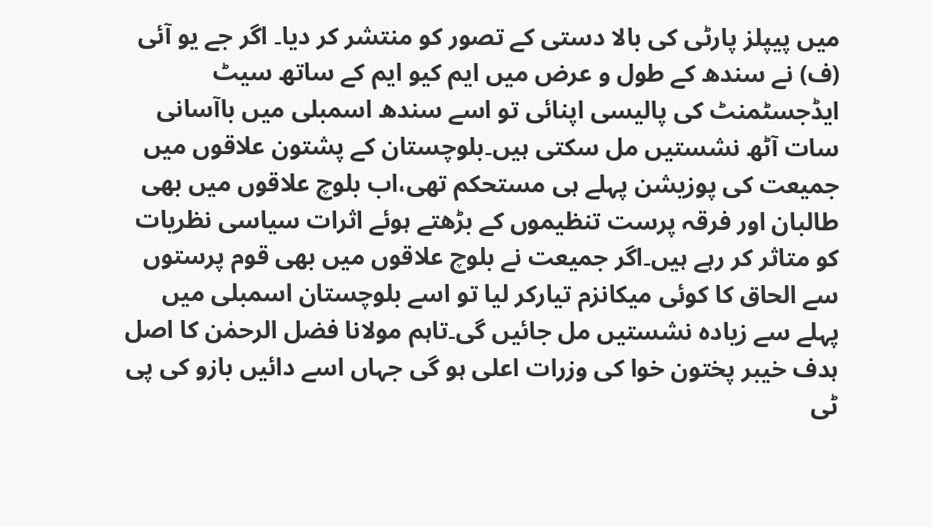میں پیپلز پارٹی کی بالا دستی کے تصور کو منتشر کر دیا۔ اگر جے یو آئی (ف) نے سندھ کے طول و عرض میں ایم کیو ایم کے ساتھ سیٹ ایڈجسٹمنٹ کی پالیسی اپنائی تو اسے سندھ اسمبلی میں باآسانی سات آٹھ نشستیں مل سکتی ہیں۔بلوچستان کے پشتون علاقوں میں جمیعت کی پوزیشن پہلے ہی مستحکم تھی،اب بلوچ علاقوں میں بھی طالبان اور فرقہ پرست تنظیموں کے بڑھتے ہوئے اثرات سیاسی نظریات کو متاثر کر رہے ہیں۔اگر جمیعت نے بلوچ علاقوں میں بھی قوم پرستوں سے الحاق کا کوئی میکانزم تیارکر لیا تو اسے بلوچستان اسمبلی میں پہلے سے زیادہ نشستیں مل جائیں گی۔تاہم مولانا فضل الرحمٰن کا اصل ہدف خیبر پختون خوا کی وزرات اعلی ہو گی جہاں اسے دائیں بازو کی پی ٹی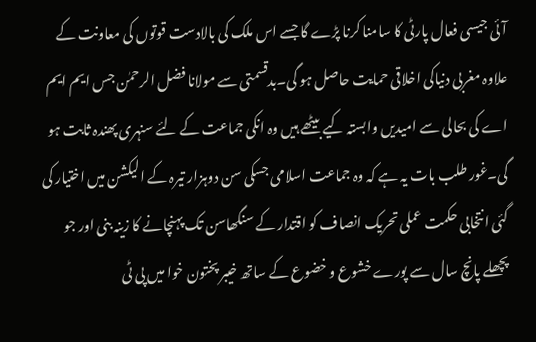آئی جیسی فعال پارٹی کا سامنا کرنا پڑے گا جسے اس ملک کی بالادست قوتوں کی معاونت کے علاوہ مغربی دنیاکی اخلاقی حمایت حاصل ہو گی۔بدقسمتی سے مولانا فضل الرحمٰن جس ایم ایم اے کی بحالی سے امیدیں وابستہ کیے بیٹھے ہیں وہ انکی جماعت کے لئے سنہری پھندہ ثابت ہو گی۔غور طلب بات یہ ہے کہ وہ جماعت اسلامی جسکی سن دوہزار تیرہ کے الیکشن میں اختیار کی گئی انتخابی حکمت عملی تحریک انصاف کو اقتدار کے سنگھاسن تک پہنچانے کا زینہ بنی اور جو پچھلے پانچ سال سے پورے خشوع و خضوع کے ساتھ خیبر پختون خوا میں پی ٹی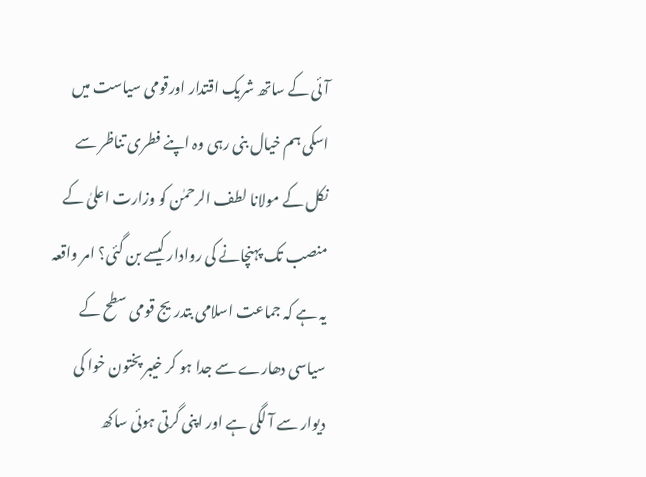آئی کے ساتھ شریک اقتدار اورقومی سیاست میں اسکی ہم خیال بنی رہی وہ اپنے فطری تناظر سے نکل کے مولانا لطف الرحمٰن کو وزارت اعلیٰ کے منصب تک پہنچانے کی روادار کیسے بن گئی؟ امر واقعہ یہ ہے کہ جماعت اسلامی بتدریج قومی سطح کے سیاسی دھارے سے جدا ہو کر خیبر پختون خوا کی دیوار سے آ لگی ہے اور اپنی گرتی ہوئی ساکھ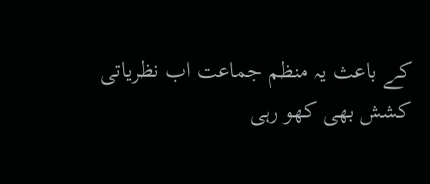کے باعث یہ منظم جماعت اب نظریاتی کشش بھی کھو رہی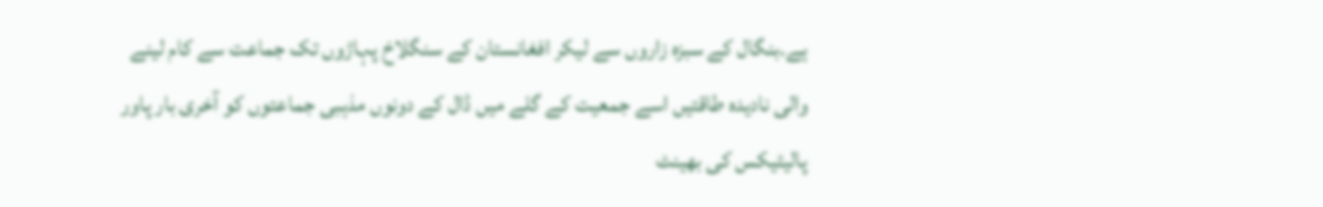ہے۔بنگال کے سبزہ زاروں سے لیکر افغانستان کے سنگلاخ پہاڑوں تک جماعت سے کام لینے والی نادیدہ طاقتیں اسے جمعیت کے گلے میں ڈال کے دونوں مذہبی جماعتوں کو آخری بار پاور پالیٹیکس کی بھینٹ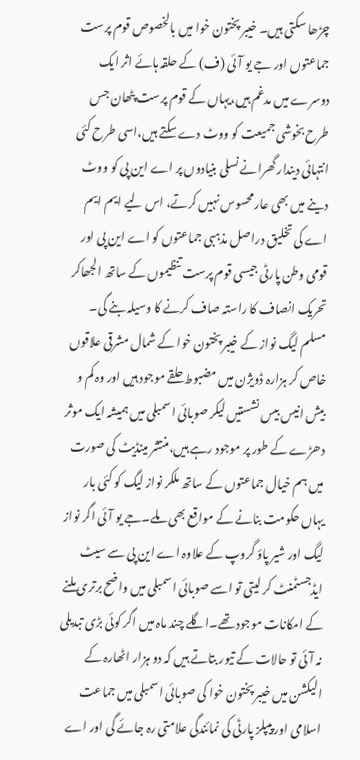چڑھا سکتی ہیں۔ خیبر پختون خوا میں بالخصوص قوم پرست جماعتوں اور جے یو آئی (ف) کے حلقہ ہائے اثر ایک دوسرے میں مدغم ہیں،یہاں کے قوم پرست پٹھان جس طرح بخوشی جمیعت کو ووٹ دے سکتے ہیں،اسی طرح کئی انتہائی دیندار گھرانے نسلی بنیادوں پر اے این پی کو ووٹ دینے میں بھی عارمحسوس نہیں کرتے، اس لیے ایم ایم اے کی تخلیق دراصل مذہبی جماعتوں کو اے این پی اور قومی وطن پارٹی جیسی قوم پرست تنظیموں کے ساتھ الجھاکر تحریک انصاف کا راستہ صاف کرنے کا وسیلہ بنے گی۔
مسلم لیگ نواز کے خیبر پختون خوا کے شمال مشرقی علاقوں خاص کر ہزارہ ڈویژن میں مضبوط حلقے موجود ہیں اور وہ کم و بیش انیس بیس نشستیں لیکر صوبائی اسمبلی میں ہمیشہ ایک موثر دھڑے کے طور پر موجود رہے ہیں،منتشر مینڈیٹ کی صورت میں ہم خیال جماعتوں کے ساتھ ملکر نواز لیگ کو کئی بار یہاں حکومت بنانے کے مواقع بھی ملے۔جے یو آئی اگر نواز لیگ اور شیر پاؤ گروپ کے علاوہ اے این پی سے سیٹ ایڈجسٹمنٹ کر لیتی تو اسے صوبائی اسمبلی میں واضح برتری ملنے کے امکانات موجود تھے۔اگلے چند ماہ میں اگر کوئی بڑی تبدیلی نہ آئی تو حالات کے تیور بتاتے ہیں کہ دو ہزار اٹھارہ کے الیکشن میں خیبر پختون خوا کی صوبائی اسمبلی میں جماعت اسلامی اور پیپلز پارٹی کی نمائندگی علامتی رہ جائے گی اور اے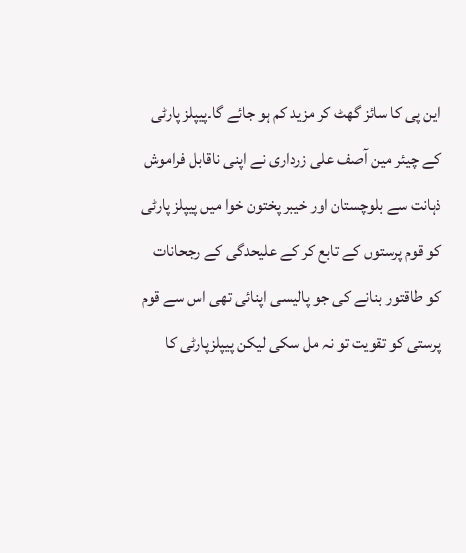این پی کا سائز گھٹ کر مزید کم ہو جائے گا۔پیپلز پارٹی کے چیئر مین آصف علی زرداری نے اپنی ناقابل فراموش ذہانت سے بلوچستان اور خیبر پختون خوا میں پیپلز پارٹی کو قوم پرستوں کے تابع کر کے علیحدگی کے رجحانات کو طاقتور بنانے کی جو پالیسی اپنائی تھی اس سے قوم پرستی کو تقویت تو نہ مل سکی لیکن پیپلزپارٹی کا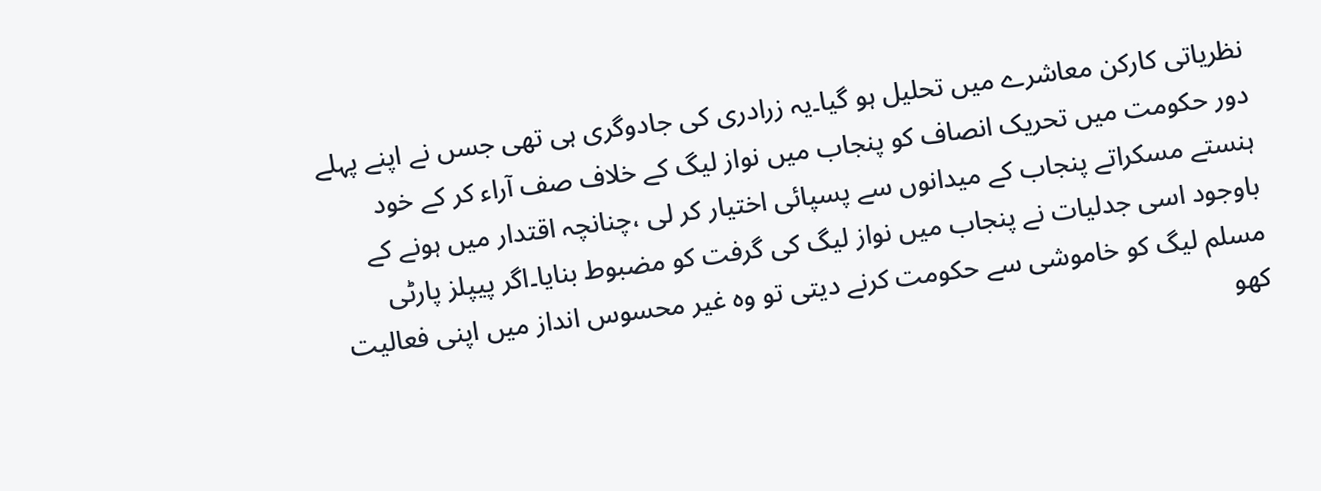نظریاتی کارکن معاشرے میں تحلیل ہو گیا۔یہ زرادری کی جادوگری ہی تھی جسں نے اپنے پہلے دور حکومت میں تحریک انصاف کو پنجاب میں نواز لیگ کے خلاف صف آراء کر کے خود ہنستے مسکراتے پنجاب کے میدانوں سے پسپائی اختیار کر لی ،چنانچہ اقتدار میں ہونے کے باوجود اسی جدلیات نے پنجاب میں نواز لیگ کی گرفت کو مضبوط بنایا۔اگر پیپلز پارٹی مسلم لیگ کو خاموشی سے حکومت کرنے دیتی تو وہ غیر محسوس انداز میں اپنی فعالیت کھو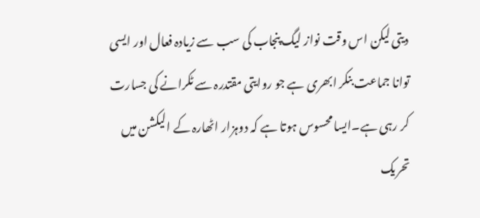دیتی لیکن اس وقت نواز لیگ پنجاب کی سب سے زیادہ فعال اور ایسی توانا جماعت بنکر ابھری ہے جو روایتی مقتدرہ سے ٹکرانے کی جسارت کر رہی ہے۔ایسا محسوس ہوتا ہے کہ دوہزار اٹھارہ کے الیکشن میں تحریک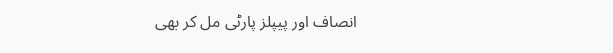انصاف اور پیپلز پارٹی مل کر بھی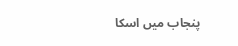پنجاب میں اسکا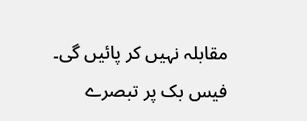مقابلہ نہیں کر پائیں گی۔
فیس بک پر تبصرے